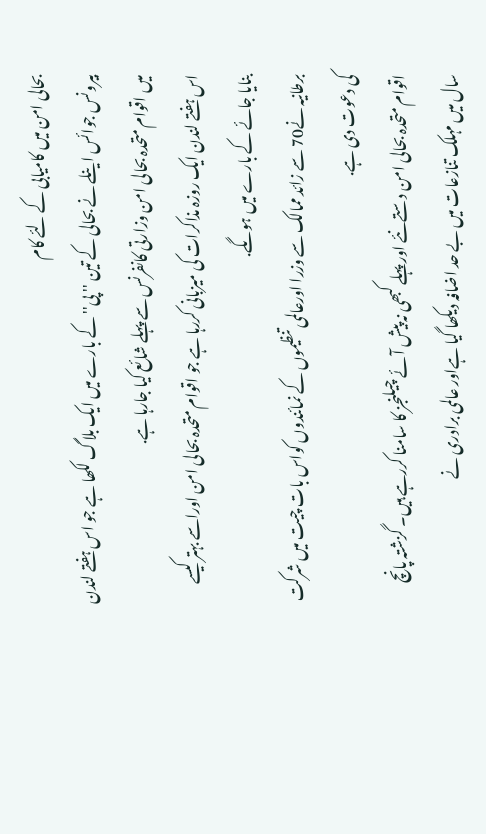بحالی امن میں کامیابی کے لئے کام
بیرونس جوائس اینلے نے بحالی کے تین '' پی'' کے بارے میں ایک بلاگ لکھا ہے جو اس ہفتے لندن میں اقوام متحدہ بحالی امن وزارتی کانفرنس سے پہلے شائع کیا جارہا ہے.
اس ہفتے لندن ایک روزہ مذاکرات کی میزبانی کررہا ہے جو اقوام متحدہ بحالی امن اوراسے بہتر کیسے بنایا جائے کے بارے میں ہوںگے.
برطانیہ نے70 سے زائد ممالک سے وزرا اورعالمی تنظیموں کے نمائندوں کواس بات چیت میں شرکت کی دعوت دی ہے.
اقوام متحدہ بحالی امن دستےنئے اور پہلے کبھی نہ پیش آئے چیلنجز کا سامنا کررہے ہیں۔ گزشتہ پانچ سال میں مہلک تنازعات میں بے حد اضافہ دیکھا گیا ہےاور عالمی برادری نے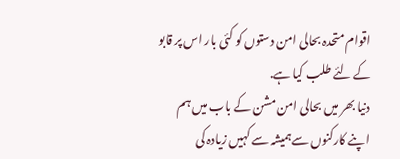اقوام متحدہ بحالی امن دستوں کو کئی بار اس پر قابو کے لئے طلب کیا ہے.
دنیا بھر میں بحالی امن مشن کے باب میں ہم اپنے کارکنوں سےہمیشہ سے کہیں زیادہ کی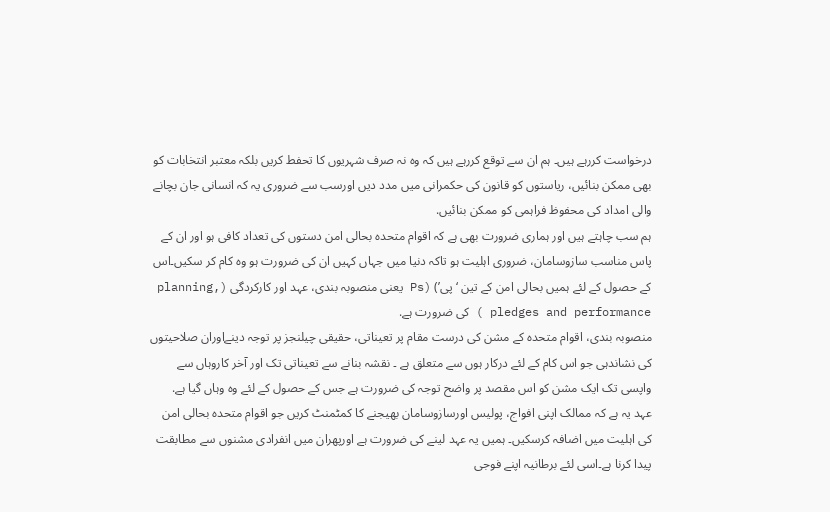درخواست کررہے ہیں۔ ہم ان سے توقع کررہے ہیں کہ وہ نہ صرف شہریوں کا تحفط کریں بلکہ معتبر انتخابات کو بھی ممکن بنائیں، ریاستوں کو قانون کی حکمرانی میں مدد دیں اورسب سے ضروری یہ کہ انسانی جان بچانے والی امداد کی محفوظ فراہمی کو ممکن بنائیں.
ہم سب چاہتے ہیں اور ہماری ضرورت بھی ہے کہ اقوام متحدہ بحالی امن دستوں کی تعداد کافی ہو اور ان کے پاس مناسب سازوسامان، ضروری اہلیت ہو تاکہ دنیا میں جہاں کہیں ان کی ضرورت ہو وہ کام کر سکیں۔اس کے حصول کے لئے ہمیں بحالی امن کے تین ‘پی’) (Ps یعنی منصوبہ بندی، عہد اور کارکردگی (planning, pledges and performance ) کی ضرورت ہے.
منصوبہ بندی، اقوام متحدہ کے مشن کی درست مقام پر تعیناتی، حقیقی چیلنجز پر توجہ دینےاوران صلاحیتوں کی نشاندہی جو اس کام کے لئے درکار ہوں سے متعلق ہے ۔ نقشہ بنانے سے تعیناتی تک اور آخر کاروہاں سے واپسی تک ایک مشن کو اس مقصد پر واضح توجہ کی ضرورت ہے جس کے حصول کے لئے وہ وہاں گیا ہے.
عہد یہ ہے کہ ممالک اپنی افواج، پولیس اورسازوسامان بھیجنے کا کمٹمنٹ کریں جو اقوام متحدہ بحالی امن کی اہلیت میں اضافہ کرسکیں۔ ہمیں یہ عہد لینے کی ضرورت ہے اورپھران میں انفرادی مشنوں سے مطابقت پیدا کرنا ہے۔اسی لئے برطانیہ اپنے فوجی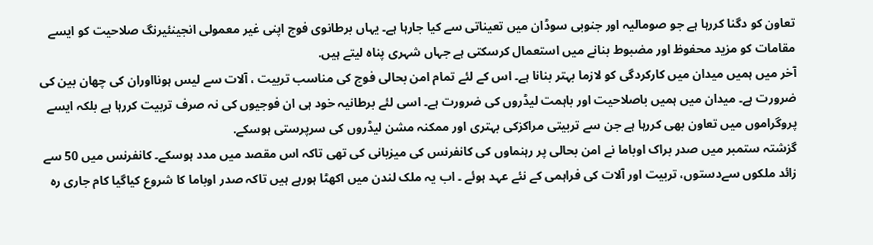تعاون کو دگنا کررہا ہے جو صومالیہ اور جنوبی سوڈان میں تعیناتی سے کیا جارہا ہے۔ یہاں برطانوی فوج اپنی غیر معمولی انجینئیرنگ صلاحیت کو ایسے مقامات کو مزید محفوظ اور مضبوط بنانے میں استعمال کرسکتی ہے جہاں شہری پناہ لیتے ہیں.
آخر میں ہمیں میدان میں کارکردگی کو لازما بہتر بنانا ہے۔ اس کے لئے تمام امن بحالی فوج کی مناسب تربیت ، آلات سے لیس ہونااوران کی چھان بین کی ضرورت ہے۔ میدان میں ہمیں باصلاحیت اور باہمت لیڈروں کی ضرورت ہے۔ اسی لئے برطانیہ خود ہی ان فوجیوں کی نہ صرف تربیت کررہا ہے بلکہ ایسے پروگراموں میں تعاون بھی کررہا ہے جن سے تربیتی مراکزکی بہتری اور ممکنہ مشن لیڈروں کی سرپرستی ہوسکے.
گزشتہ ستمبر میں صدر براک اوباما نے امن بحالی پر رہنماوں کی کانفرنس کی میزبانی کی تھی تاکہ اس مقصد میں مدد ہوسکے۔ کانفرنس میں 50 سے زائد ملکوں سےدستوں، تربیت اور آلات کی فراہمی کے نئے عہد ہوئے ۔ اب یہ ملک لندن میں اکھٹا ہورہے ہیں تاکہ صدر اوباما کا شروع کیاگیا کام جاری رہ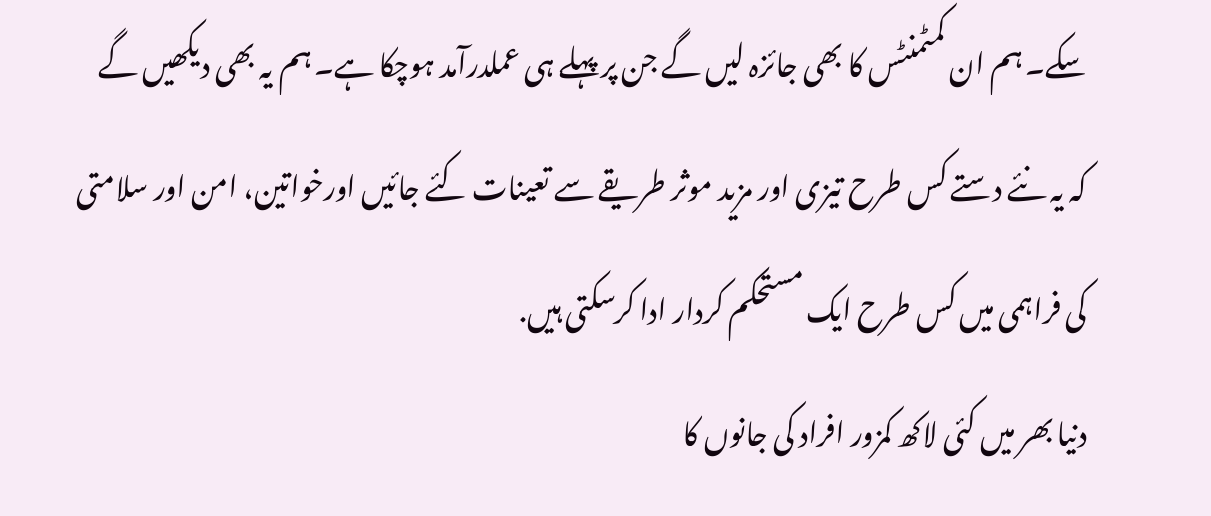سکے۔ ہم ان کمٹمنٹس کا بھی جائزہ لیں گے جن پر پہلے ہی عملدرآمد ہوچکا ہے۔ ہم یہ بھی دیکھیں گے کہ یہ نئے دستے کس طرح تیزی اور مزید موثر طریقے سے تعینات کئے جائیں اورخواتین، امن اور سلامتی کی فراہمی میں کس طرح ایک مستحکم کردار ادا کرسکتی ہیں.
دنیا بھر میں کئی لاکھ کمزور افراد کی جانوں کا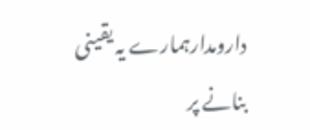دارومدارہمارے یہ یقینی بنانے پر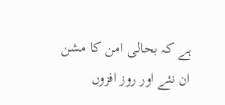ہے کہ بحالی امن کا مشن ان نئے اور روز افزوں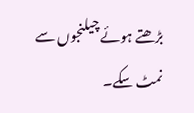بڑھتے ہوئے چیلنجوں سے نمٹ سکے۔